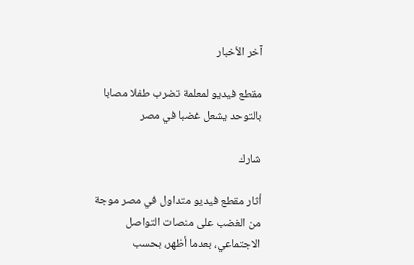آخر الأخبار

مقطع فيديو لمعلمة تضرب طفلا مصابا بالتوحد يشعل غضبا في مصر

شارك

أثار مقطع فيديو متداول في مصر موجة من الغضب على منصات التواصل الاجتماعي، بعدما أظهر، بحسب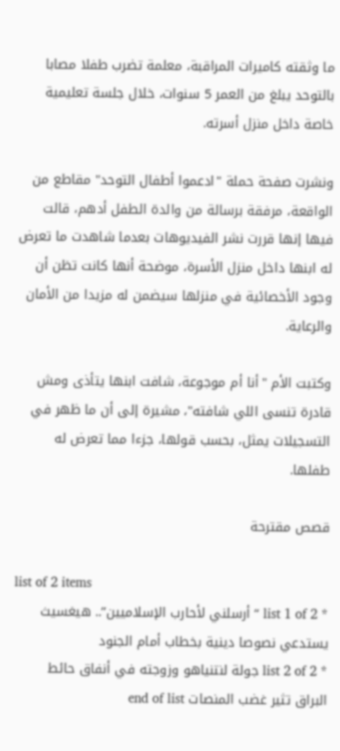ما وثقته كاميرات المراقبة، معلمة تضرب طفلا مصابا بالتوحد يبلغ من العمر 5 سنوات، خلال جلسة تعليمية خاصة داخل منزل أسرته.

ونشرت صفحة حملة "ادعموا أطفال التوحد" مقاطع من الواقعة، مرفقة برسالة من والدة الطفل أدهم، قالت فيها إنها قررت نشر الفيديوهات بعدما شاهدت ما تعرض له ابنها داخل منزل الأسرة، موضحة أنها كانت تظن أن وجود الأخصائية في منزلها سيضمن له مزيدا من الأمان والرعاية.

وكتبت الأم "أنا أم موجوعة، شافت ابنها يتأذى ومش قادرة تنسى اللي شافته"، مشيرة إلى أن ما ظهر في التسجيلات يمثل، بحسب قولها، جزءا مما تعرض له طفلها.

قصص مقترحة

list of 2 items
* list 1 of 2 “أرسلني لأحارب الإسلاميين”.. هيغسيث يستدعي نصوصا دينية بخطاب أمام الجنود
* list 2 of 2 جولة لنتنياهو وزوجته في أنفاق حائط البراق تثير غضب المنصات end of list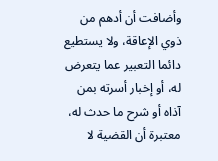وأضافت أن أدهم من ذوي الإعاقة، ولا يستطيع دائما التعبير عما يتعرض له، أو إخبار أسرته بمن آذاه أو شرح ما حدث له، معتبرة أن القضية لا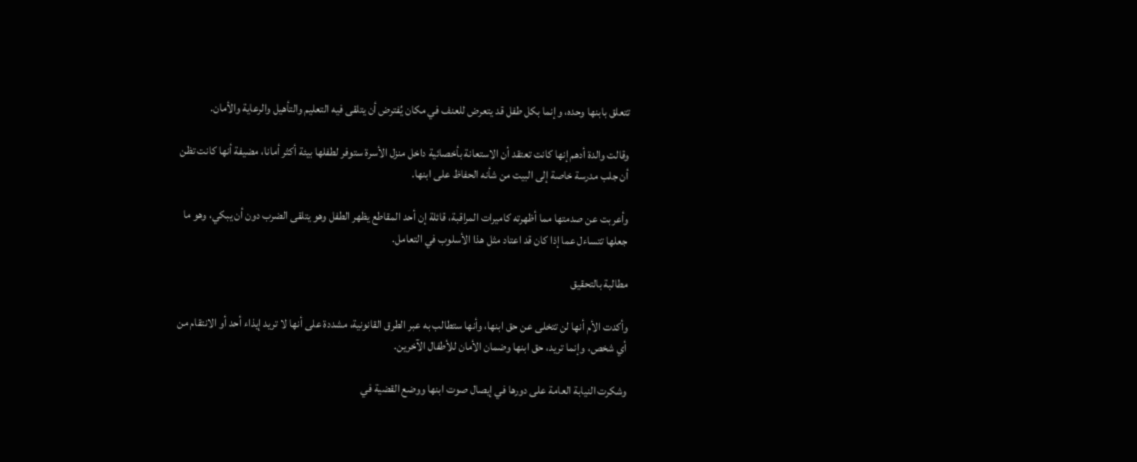تتعلق بابنها وحده، وإنما بكل طفل قد يتعرض للعنف في مكان يُفترض أن يتلقى فيه التعليم والتأهيل والرعاية والأمان.

وقالت والدة أدهم إنها كانت تعتقد أن الاستعانة بأخصائية داخل منزل الأسرة ستوفر لطفلها بيئة أكثر أمانا، مضيفة أنها كانت تظن أن جلب مدرسة خاصة إلى البيت من شأنه الحفاظ على ابنها.

وأعربت عن صدمتها مما أظهرته كاميرات المراقبة، قائلة إن أحد المقاطع يظهر الطفل وهو يتلقى الضرب دون أن يبكي، وهو ما جعلها تتساءل عما إذا كان قد اعتاد مثل هذا الأسلوب في التعامل.

مطالبة بالتحقيق

وأكدت الأم أنها لن تتخلى عن حق ابنها، وأنها ستطالب به عبر الطرق القانونية، مشددة على أنها لا تريد إيذاء أحد أو الانتقام من أي شخص، وإنما تريد، حق ابنها وضمان الأمان للأطفال الآخرين.

وشكرت النيابة العامة على دورها في إيصال صوت ابنها ووضع القضية في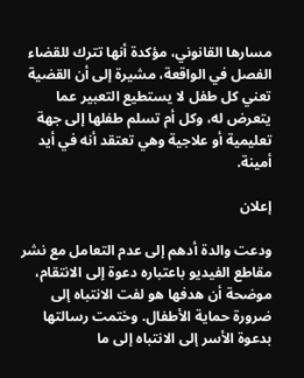مسارها القانوني، مؤكدة أنها تترك للقضاء الفصل في الواقعة، مشيرة إلى أن القضية تعني كل طفل لا يستطيع التعبير عما يتعرض له، وكل أم تسلم طفلها إلى جهة تعليمية أو علاجية وهي تعتقد أنه في أيد أمينة.

إعلان

ودعت والدة أدهم إلى عدم التعامل مع نشر مقاطع الفيديو باعتباره دعوة إلى الانتقام، موضحة أن هدفها هو لفت الانتباه إلى ضرورة حماية الأطفال. وختمت رسالتها بدعوة الأسر إلى الانتباه إلى ما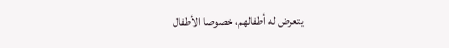يتعرض له أطفالهم، خصوصا الأطفال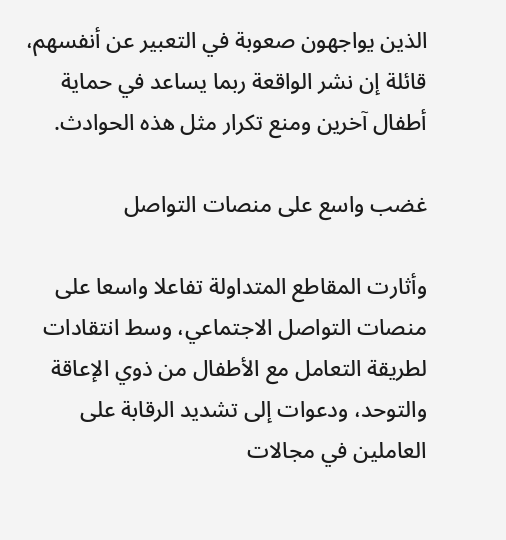الذين يواجهون صعوبة في التعبير عن أنفسهم، قائلة إن نشر الواقعة ربما يساعد في حماية أطفال آخرين ومنع تكرار مثل هذه الحوادث.

غضب واسع على منصات التواصل

وأثارت المقاطع المتداولة تفاعلا واسعا على منصات التواصل الاجتماعي، وسط انتقادات لطريقة التعامل مع الأطفال من ذوي الإعاقة والتوحد، ودعوات إلى تشديد الرقابة على العاملين في مجالات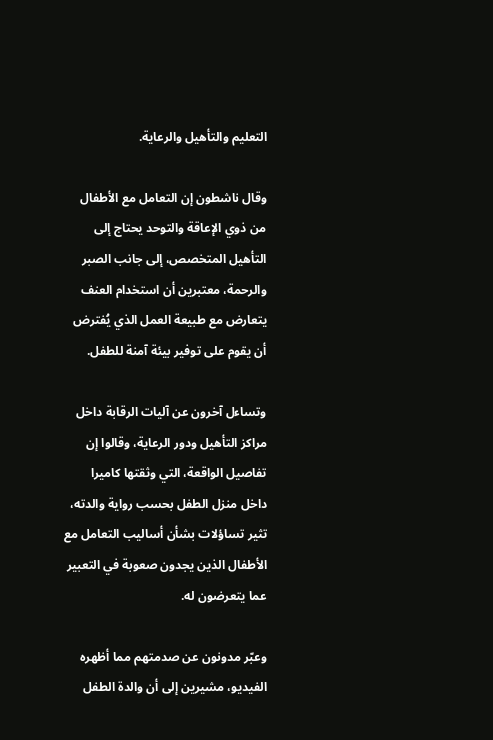التعليم والتأهيل والرعاية.

وقال ناشطون إن التعامل مع الأطفال من ذوي الإعاقة والتوحد يحتاج إلى التأهيل المتخصص، إلى جانب الصبر والرحمة، معتبرين أن استخدام العنف يتعارض مع طبيعة العمل الذي يُفترض أن يقوم على توفير بيئة آمنة للطفل.

وتساءل آخرون عن آليات الرقابة داخل مراكز التأهيل ودور الرعاية، وقالوا إن تفاصيل الواقعة، التي وثقتها كاميرا داخل منزل الطفل بحسب رواية والدته، تثير تساؤلات بشأن أساليب التعامل مع الأطفال الذين يجدون صعوبة في التعبير عما يتعرضون له.

وعبّر مدونون عن صدمتهم مما أظهره الفيديو، مشيرين إلى أن والدة الطفل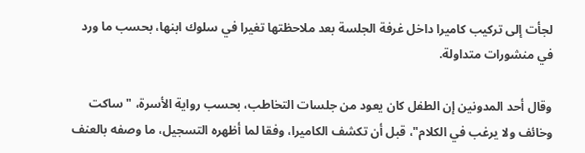لجأت إلى تركيب كاميرا داخل غرفة الجلسة بعد ملاحظتها تغيرا في سلوك ابنها، بحسب ما ورد في منشورات متداولة.

وقال أحد المدونين إن الطفل كان يعود من جلسات التخاطب، بحسب رواية الأسرة، "ساكت وخائف ولا يرغب في الكلام"، قبل أن تكشف الكاميرا، وفقا لما أظهره التسجيل، ما وصفه بالعنف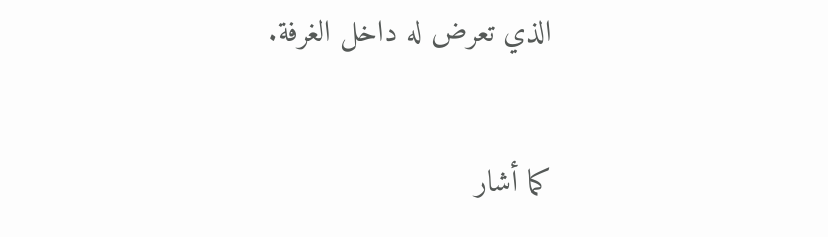الذي تعرض له داخل الغرفة.

كما أشار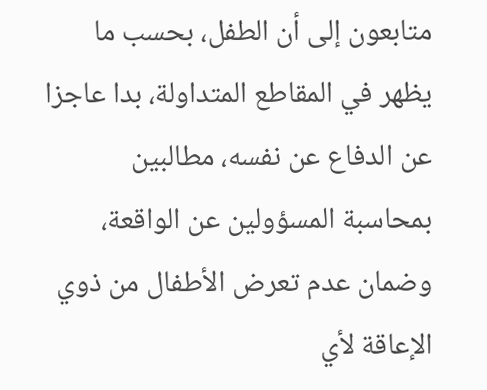متابعون إلى أن الطفل، بحسب ما يظهر في المقاطع المتداولة، بدا عاجزا عن الدفاع عن نفسه، مطالبين بمحاسبة المسؤولين عن الواقعة، وضمان عدم تعرض الأطفال من ذوي الإعاقة لأي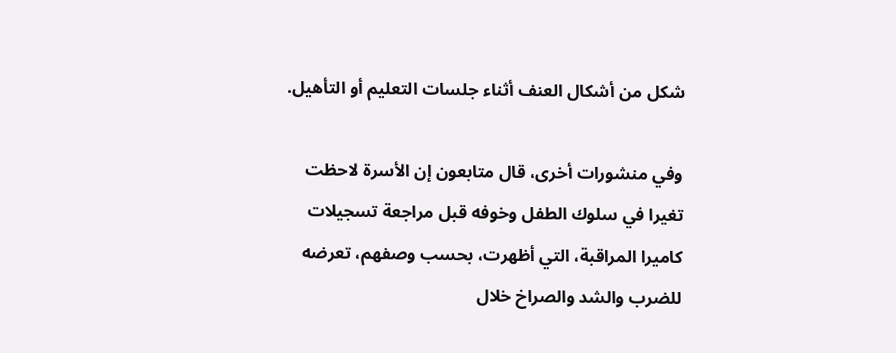شكل من أشكال العنف أثناء جلسات التعليم أو التأهيل.

وفي منشورات أخرى، قال متابعون إن الأسرة لاحظت تغيرا في سلوك الطفل وخوفه قبل مراجعة تسجيلات كاميرا المراقبة، التي أظهرت، بحسب وصفهم، تعرضه للضرب والشد والصراخ خلال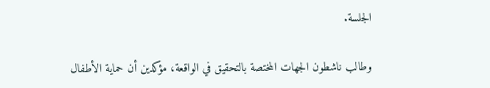الجلسة.

وطالب ناشطون الجهات المختصة بالتحقيق في الواقعة، مؤكدين أن حماية الأطفال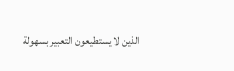الذين لا يستطيعون التعبير بسهولة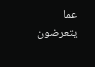عما يتعرضون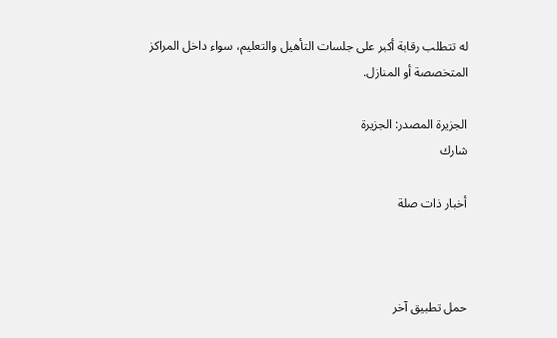له تتطلب رقابة أكبر على جلسات التأهيل والتعليم، سواء داخل المراكز المتخصصة أو المنازل.

الجزيرة المصدر: الجزيرة
شارك

أخبار ذات صلة



حمل تطبيق آخر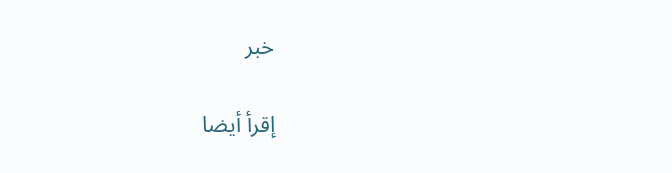خبر

إقرأ أيضا